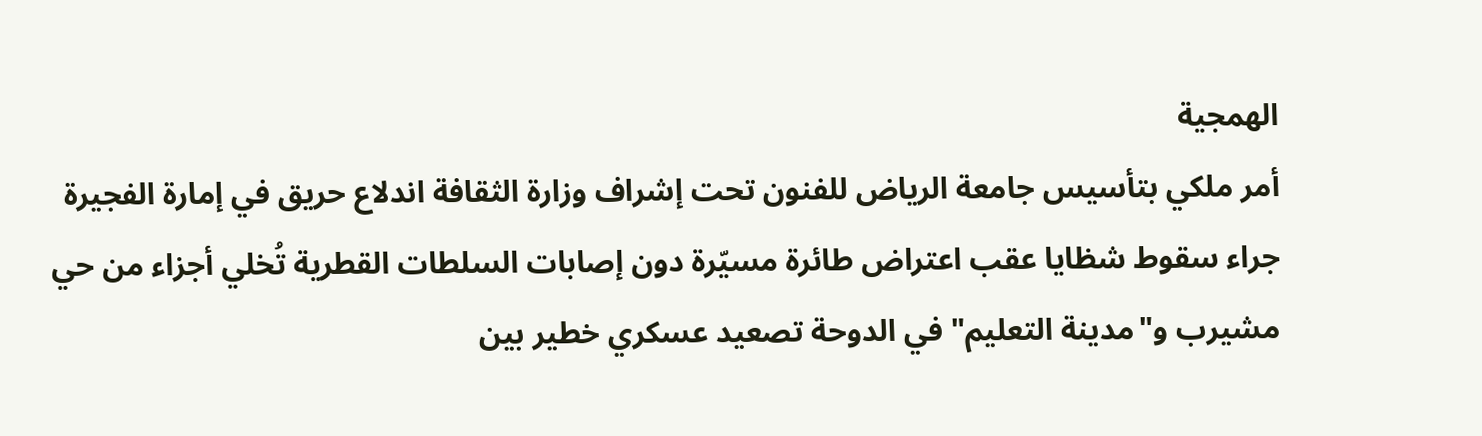الهمجية
أمر ملكي بتأسيس جامعة الرياض للفنون تحت إشراف وزارة الثقافة اندلاع حريق في إمارة الفجيرة جراء سقوط شظايا عقب اعتراض طائرة مسيّرة دون إصابات السلطات القطرية تُخلي أجزاء من حي مشيرب و"مدينة التعليم" في الدوحة تصعيد عسكري خطير بين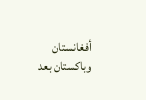أفغانستان وباكستان بعد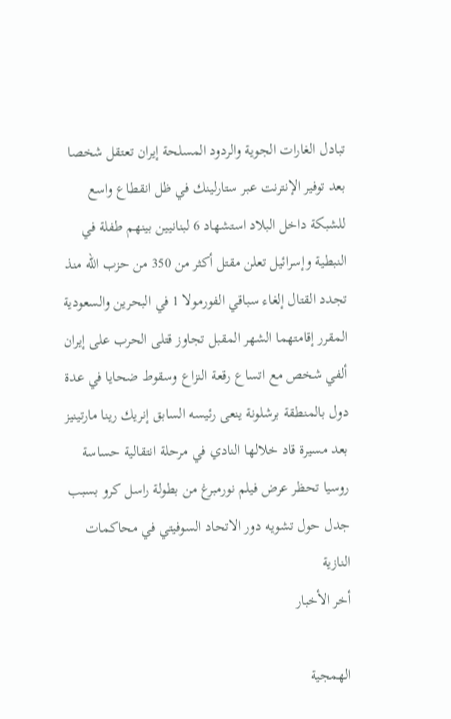تبادل الغارات الجوية والردود المسلحة إيران تعتقل شخصا بعد توفير الإنترنت عبر ستارلينك في ظل انقطاع واسع للشبكة داخل البلاد استشهاد 6 لبنانيين بينهم طفلة في النبطية وإسرائيل تعلن مقتل أكثر من 350 من حزب الله منذ تجدد القتال إلغاء سباقي الفورمولا 1 في البحرين والسعودية المقرر إقامتهما الشهر المقبل تجاوز قتلى الحرب على إيران ألفي شخص مع اتساع رقعة النزاع وسقوط ضحايا في عدة دول بالمنطقة برشلونة ينعى رئيسه السابق إنريك رينا مارتينيز بعد مسيرة قاد خلالها النادي في مرحلة انتقالية حساسة روسيا تحظر عرض فيلم نورمبرغ من بطولة راسل كرو بسبب جدل حول تشويه دور الاتحاد السوفيتي في محاكمات النازية
أخر الأخبار

الهمجية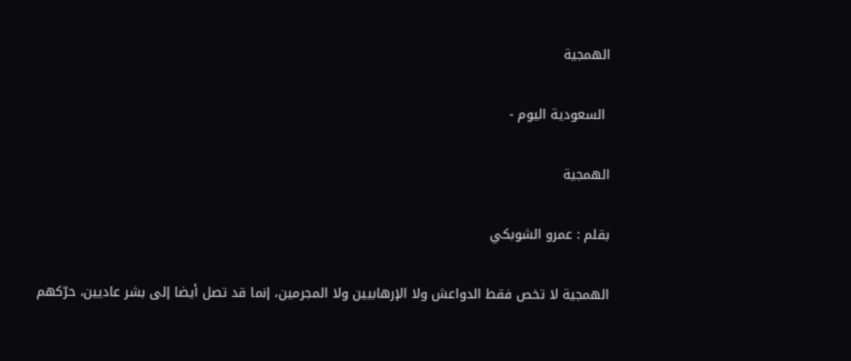الهمجية

 السعودية اليوم -

الهمجية

بقلم : عمرو الشوبكي

الهمجية لا تخص فقط الدواعش ولا الإرهابيين ولا المجرمين، إنما قد تصل أيضا إلى بشر عاديين، حرّكهم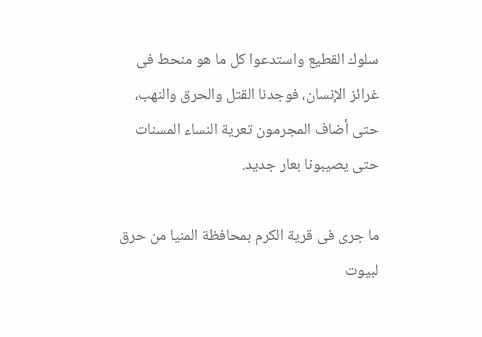سلوك القطيع واستدعوا كل ما هو منحط فى غرائز الإنسان، فوجدنا القتل والحرق والنهب، حتى أضاف المجرمون تعرية النساء المسنات حتى يصيبونا بعار جديد.

ما جرى فى قرية الكرم بمحافظة المنيا من حرق لبيوت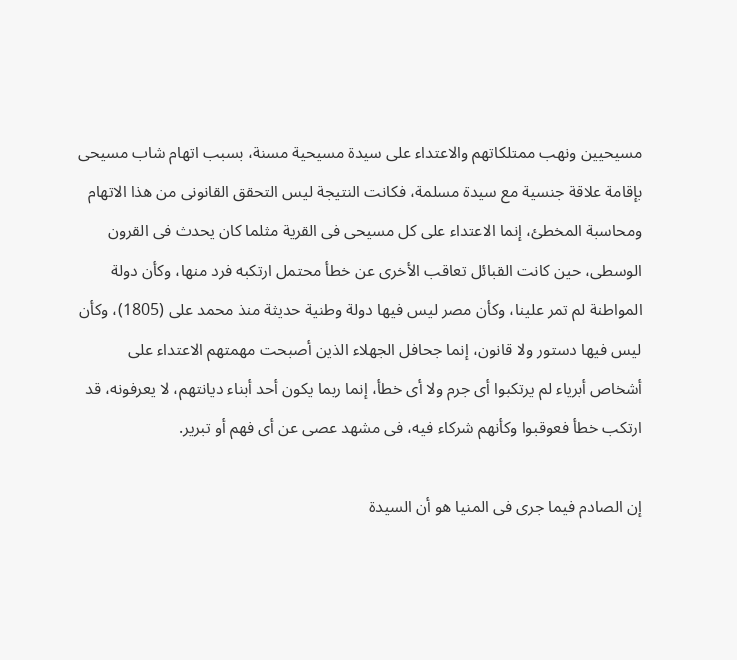مسيحيين ونهب ممتلكاتهم والاعتداء على سيدة مسيحية مسنة، بسبب اتهام شاب مسيحى بإقامة علاقة جنسية مع سيدة مسلمة، فكانت النتيجة ليس التحقق القانونى من هذا الاتهام ومحاسبة المخطئ، إنما الاعتداء على كل مسيحى فى القرية مثلما كان يحدث فى القرون الوسطى، حين كانت القبائل تعاقب الأخرى عن خطأ محتمل ارتكبه فرد منها، وكأن دولة المواطنة لم تمر علينا، وكأن مصر ليس فيها دولة وطنية حديثة منذ محمد على (1805)، وكأن ليس فيها دستور ولا قانون، إنما جحافل الجهلاء الذين أصبحت مهمتهم الاعتداء على أشخاص أبرياء لم يرتكبوا أى جرم ولا أى خطأ، إنما ربما يكون أحد أبناء ديانتهم، لا يعرفونه، قد ارتكب خطأ فعوقبوا وكأنهم شركاء فيه، فى مشهد عصى عن أى فهم أو تبرير.

إن الصادم فيما جرى فى المنيا هو أن السيدة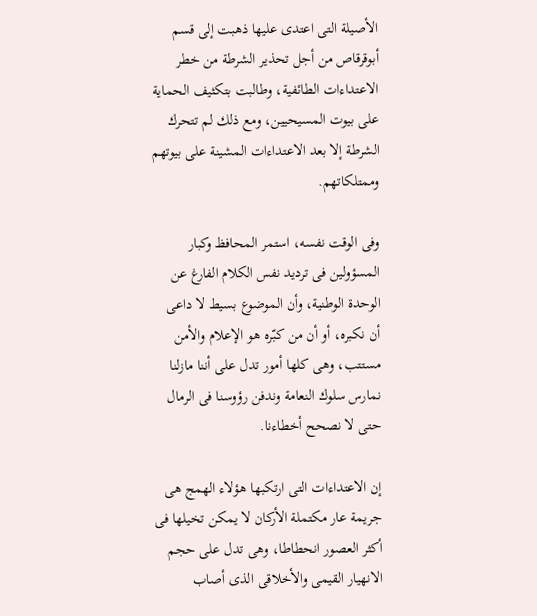الأصيلة التى اعتدى عليها ذهبت إلى قسم أبوقرقاص من أجل تحذير الشرطة من خطر الاعتداءات الطائفية، وطالبت بتكثيف الحماية على بيوت المسيحيين، ومع ذلك لم تتحرك الشرطة إلا بعد الاعتداءات المشينة على بيوتهم وممتلكاتهم.

وفى الوقت نفسه، استمر المحافظ وكبار المسؤولين فى ترديد نفس الكلام الفارغ عن الوحدة الوطنية، وأن الموضوع بسيط لا داعى أن نكبره، أو أن من كبّره هو الإعلام والأمن مستتب، وهى كلها أمور تدل على أننا مازلنا نمارس سلوك النعامة وندفن رؤوسنا فى الرمال حتى لا نصحح أخطاءنا.

إن الاعتداءات التى ارتكبها هؤلاء الهمج هى جريمة عار مكتملة الأركان لا يمكن تخيلها فى أكثر العصور انحطاطا، وهى تدل على حجم الانهيار القيمى والأخلاقى الذى أصاب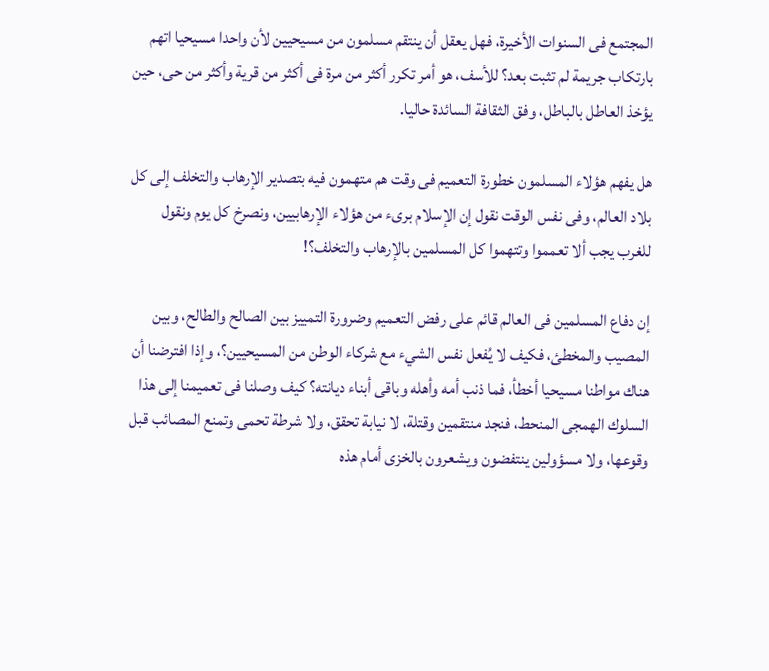المجتمع فى السنوات الأخيرة، فهل يعقل أن ينتقم مسلمون من مسيحيين لأن واحدا مسيحيا اتهم بارتكاب جريمة لم تثبت بعد؟ للأسف، هو أمر تكرر أكثر من مرة فى أكثر من قرية وأكثر من حى، حين يؤخذ العاطل بالباطل، وفق الثقافة السائدة حاليا.

هل يفهم هؤلاء المسلمون خطورة التعميم فى وقت هم متهمون فيه بتصدير الإرهاب والتخلف إلى كل بلاد العالم، وفى نفس الوقت نقول إن الإسلام برىء من هؤلاء الإرهابيين، ونصرخ كل يوم ونقول للغرب يجب ألا تعمموا وتتهموا كل المسلمين بالإرهاب والتخلف؟!

إن دفاع المسلمين فى العالم قائم على رفض التعميم وضرورة التمييز بين الصالح والطالح، وبين المصيب والمخطئ، فكيف لا يُفعل نفس الشيء مع شركاء الوطن من المسيحيين؟، وإذا افترضنا أن هناك مواطنا مسيحيا أخطأ، فما ذنب أمه وأهله وباقى أبناء ديانته؟ كيف وصلنا فى تعميمنا إلى هذا السلوك الهمجى المنحط، فنجد منتقمين وقتلة، لا نيابة تحقق، ولا شرطة تحمى وتمنع المصائب قبل وقوعها، ولا مسؤولين ينتفضون ويشعرون بالخزى أمام هذه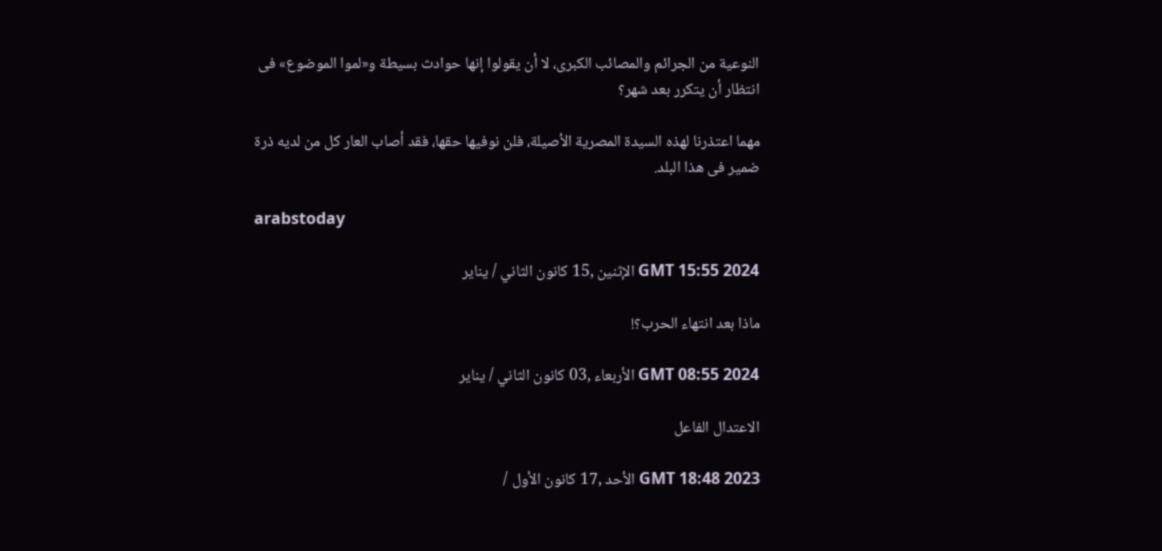النوعية من الجرائم والمصائب الكبرى، لا أن يقولوا إنها حوادث بسيطة و«لموا الموضوع» فى انتظار أن يتكرر بعد شهر؟

مهما اعتذرنا لهذه السيدة المصرية الأصيلة، فلن نوفيها حقها، فقد أصاب العار كل من لديه ذرة ضمير فى هذا البلد.

arabstoday

GMT 15:55 2024 الإثنين ,15 كانون الثاني / يناير

ماذا بعد انتهاء الحرب؟!

GMT 08:55 2024 الأربعاء ,03 كانون الثاني / يناير

الاعتدال الفاعل

GMT 18:48 2023 الأحد ,17 كانون الأول /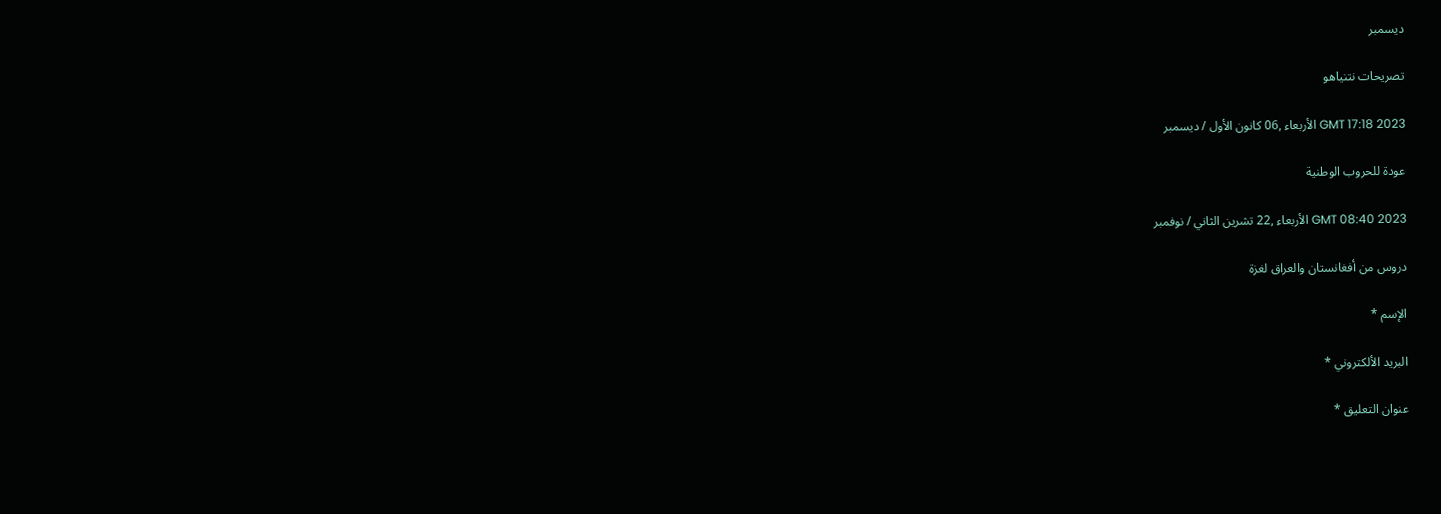ديسمبر

تصريحات نتنياهو

GMT 17:18 2023 الأربعاء ,06 كانون الأول / ديسمبر

عودة للحروب الوطنية

GMT 08:40 2023 الأربعاء ,22 تشرين الثاني / نوفمبر

دروس من أفغانستان والعراق لغزة

الإسم *

البريد الألكتروني *

عنوان التعليق *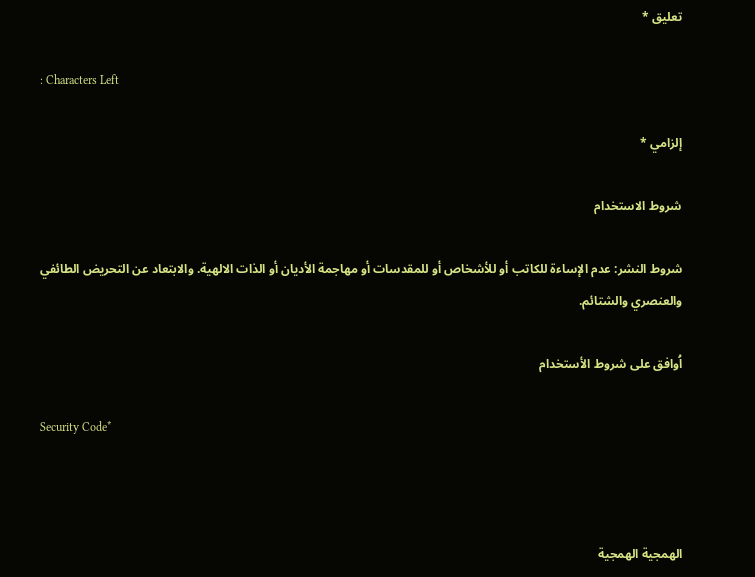تعليق *

: Characters Left

إلزامي *

شروط الاستخدام

شروط النشر: عدم الإساءة للكاتب أو للأشخاص أو للمقدسات أو مهاجمة الأديان أو الذات الالهية. والابتعاد عن التحريض الطائفي والعنصري والشتائم.

اُوافق على شروط الأستخدام

Security Code*



الهمجية الهمجية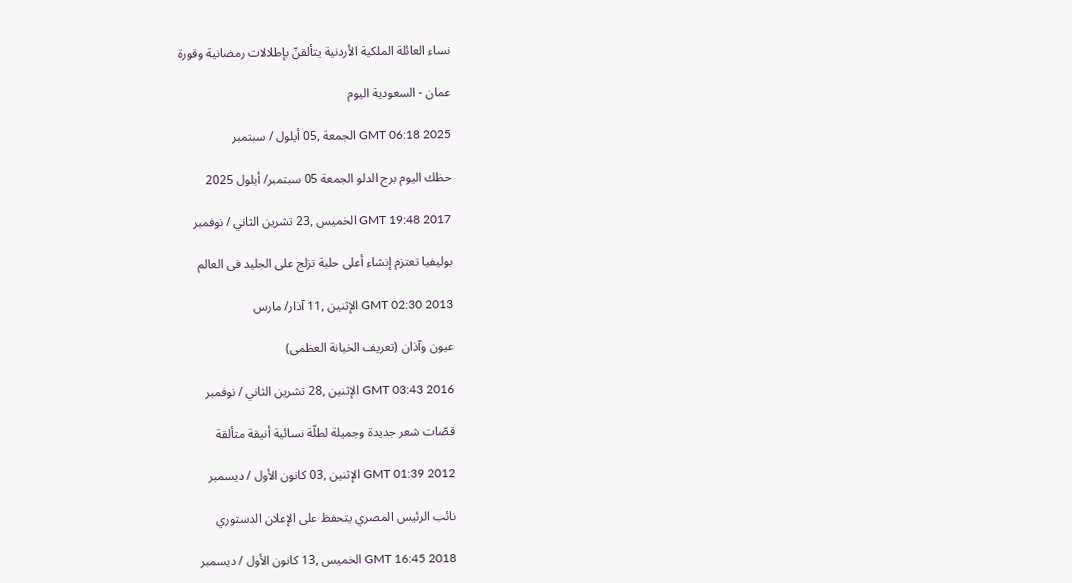نساء العائلة الملكية الأردنية يتألقنّ بإطلالات رمضانية وقورة

عمان - السعودية اليوم

GMT 06:18 2025 الجمعة ,05 أيلول / سبتمبر

حظك اليوم برج الدلو الجمعة 05 سبتمبر/ أيلول 2025

GMT 19:48 2017 الخميس ,23 تشرين الثاني / نوفمبر

بوليفيا تعتزم إنشاء أعلى حلبة تزلج على الجليد فى العالم

GMT 02:30 2013 الإثنين ,11 آذار/ مارس

عيون وآذان (تعريف الخيانة العظمى)

GMT 03:43 2016 الإثنين ,28 تشرين الثاني / نوفمبر

قصّات شعر جديدة وجميلة لطلّة نسائية أنيقة متألقة

GMT 01:39 2012 الإثنين ,03 كانون الأول / ديسمبر

نائب الرئيس المصري يتحفظ على الإعلان الدستوري

GMT 16:45 2018 الخميس ,13 كانون الأول / ديسمبر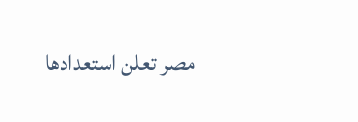مصر تعلن استعدادها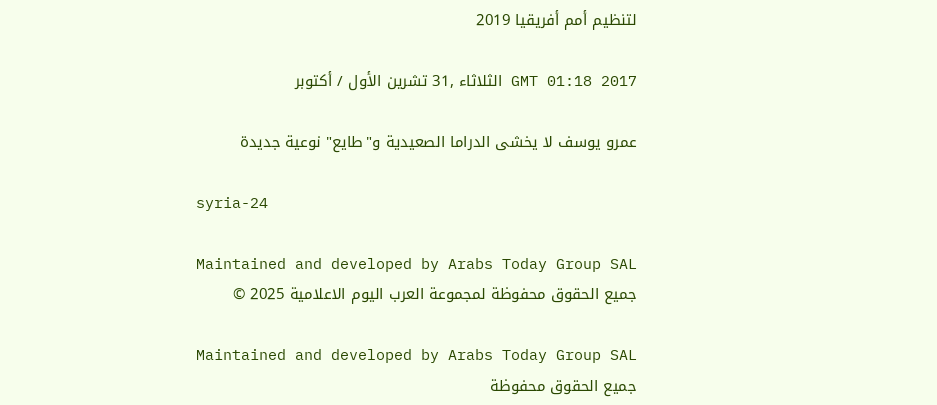لتنظيم أمم أفريقيا 2019

GMT 01:18 2017 الثلاثاء ,31 تشرين الأول / أكتوبر

عمرو يوسف لا يخشى الدراما الصعيدية و"طايع" نوعية جديدة

syria-24

Maintained and developed by Arabs Today Group SAL
جميع الحقوق محفوظة لمجموعة العرب اليوم الاعلامية 2025 ©

Maintained and developed by Arabs Today Group SAL
جميع الحقوق محفوظة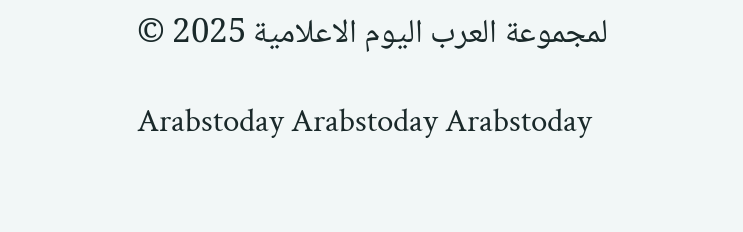لمجموعة العرب اليوم الاعلامية 2025 ©

Arabstoday Arabstoday Arabstoday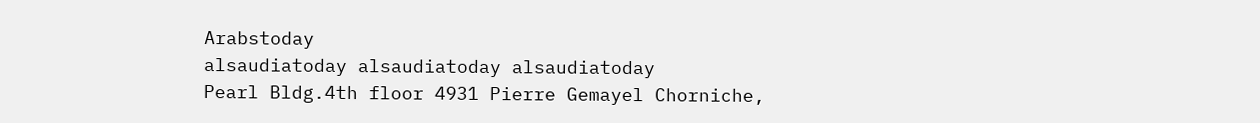Arabstoday
alsaudiatoday alsaudiatoday alsaudiatoday
Pearl Bldg.4th floor 4931 Pierre Gemayel Chorniche,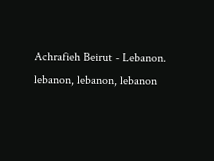Achrafieh Beirut - Lebanon.
lebanon, lebanon, lebanon